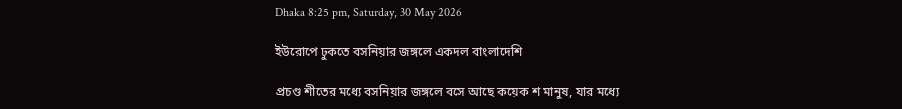Dhaka 8:25 pm, Saturday, 30 May 2026

ইউরোপে ঢুকতে বসনিয়ার জঙ্গলে একদল বাংলাদেশি

প্রচণ্ড শীতের মধ্যে বসনিয়ার জঙ্গলে বসে আছে কয়েক শ মানুষ, যার মধ্যে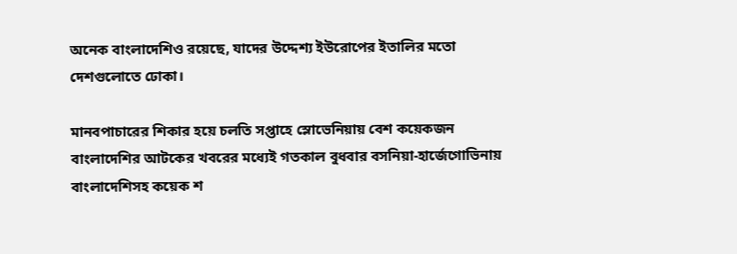অনেক বাংলাদেশিও রয়েছে, যাদের উদ্দেশ্য ইউরোপের ইতালির মতো দেশগুলোতে ঢোকা।

মানবপাচারের শিকার হয়ে চলতি সপ্তাহে স্লোভেনিয়ায় বেশ কয়েকজন বাংলাদেশির আটকের খবরের মধ্যেই গতকাল বুধবার বসনিয়া-হার্জেগোভিনায় বাংলাদেশিসহ কয়েক শ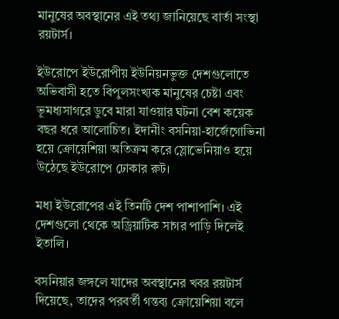মানুষের অবস্থানের এই তথ্য জানিয়েছে বার্তা সংস্থা রয়টার্স।

ইউরোপে ইউরোপীয় ইউনিয়নভুক্ত দেশগুলোতে অভিবাসী হতে বিপুলসংখ্যক মানুষের চেষ্টা এবং ভূমধ্যসাগরে ডুবে মারা যাওয়ার ঘটনা বেশ কয়েক বছর ধরে আলোচিত। ইদানীং বসনিয়া-হার্জেগোভিনা হয়ে ক্রোয়েশিয়া অতিক্রম করে স্লোভেনিয়াও হয়ে উঠেছে ইউরোপে ঢোকার রুট।

মধ্য ইউরোপের এই তিনটি দেশ পাশাপাশি। এই দেশগুলো থেকে অড্রিয়াটিক সাগর পাড়ি দিলেই ইতালি।

বসনিয়ার জঙ্গলে যাদের অবস্থানের খবর রয়টার্স দিয়েছে, তাদের পরবর্তী গন্তব্য ক্রোয়েশিয়া বলে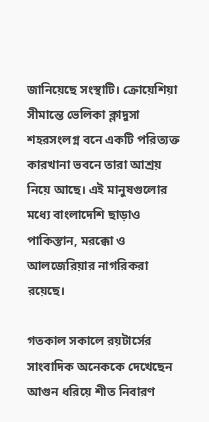জানিয়েছে সংস্থাটি। ক্রোয়েশিয়া সীমান্তে ভেলিকা ক্লাদুসা শহরসংলগ্ন বনে একটি পরিত্যক্ত কারখানা ভবনে তারা আশ্রয় নিয়ে আছে। এই মানুষগুলোর মধ্যে বাংলাদেশি ছাড়াও পাকিস্তান, মরক্কো ও আলজেরিয়ার নাগরিকরা রয়েছে।

গতকাল সকালে রয়টার্সের সাংবাদিক অনেককে দেখেছেন আগুন ধরিয়ে শীত নিবারণ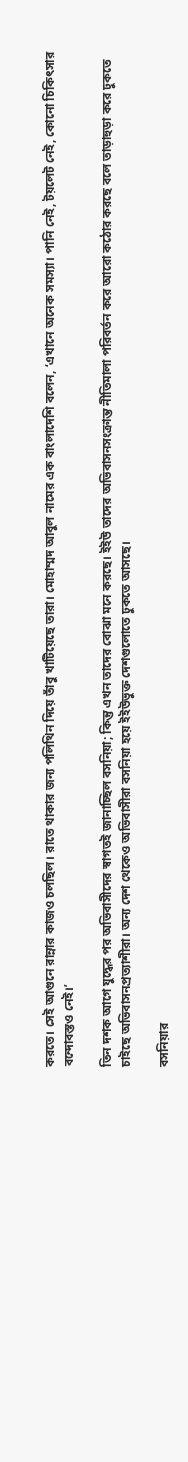করতে। সেই আগুনে রান্নার কাজও চলছিল। রাতে থাকার জন্য পলিথিন দিয়ে তাঁবু খাটিয়েছে তারা। মোহাম্মদ আবুল নামের এক বাংলাদেশি বলেন, ‘এখানে অনেক সমস্যা। পানি নেই, টয়লেট নেই, কোনো চিকিৎসার বন্দোবস্তও নেই।’

তিন দশক আগে যুদ্ধের পর অভিবাসীদের স্বাগতই জানাচ্ছিল বসনিয়া; কিন্তু এখন তাদের বোঝা মনে করছে। ইইউ তাদের অভিবাসনসংক্রান্ত নীতিমালা পরিবর্তন করে আরো কঠোর করছে বলে তাড়াহুড়া করে ঢুকতে চাইছে অভিবাসনপ্রত্যাশীরা। অন্য দেশ থেকেও অভিবাসীরা বসনিয়া হয়ে ইইউভুক্ত দেশগুলোতে ঢুকতে আসছে।

বসনিয়ার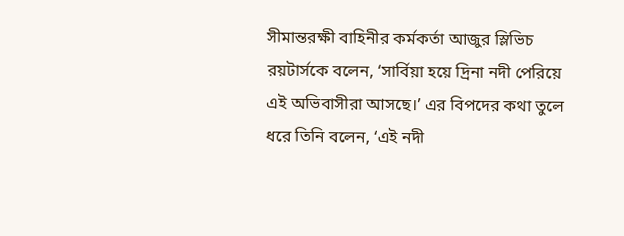সীমান্তরক্ষী বাহিনীর কর্মকর্তা আজুর স্লিভিচ রয়টার্সকে বলেন, ‘সার্বিয়া হয়ে দ্রিনা নদী পেরিয়ে এই অভিবাসীরা আসছে।’ এর বিপদের কথা তুলে ধরে তিনি বলেন, ‘এই নদী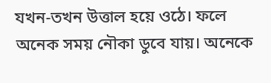যখন-তখন উত্তাল হয়ে ওঠে। ফলে অনেক সময় নৌকা ডুবে যায়। অনেকে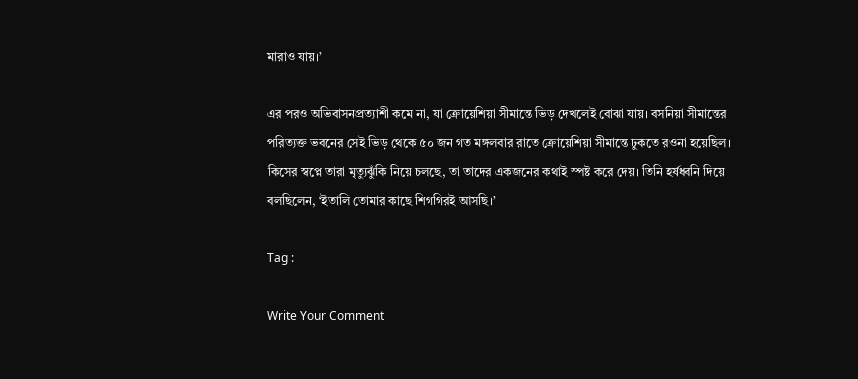মারাও যায়।’

এর পরও অভিবাসনপ্রত্যাশী কমে না, যা ক্রোয়েশিয়া সীমান্তে ভিড় দেখলেই বোঝা যায়। বসনিয়া সীমান্তের পরিত্যক্ত ভবনের সেই ভিড় থেকে ৫০ জন গত মঙ্গলবার রাতে ক্রোয়েশিয়া সীমান্তে ঢুকতে রওনা হয়েছিল। কিসের স্বপ্নে তারা মৃত্যুঝুঁকি নিয়ে চলছে, তা তাদের একজনের কথাই স্পষ্ট করে দেয়। তিনি হর্ষধ্বনি দিয়ে বলছিলেন, ‘ইতালি তোমার কাছে শিগগিরই আসছি।’

Tag :

Write Your Comment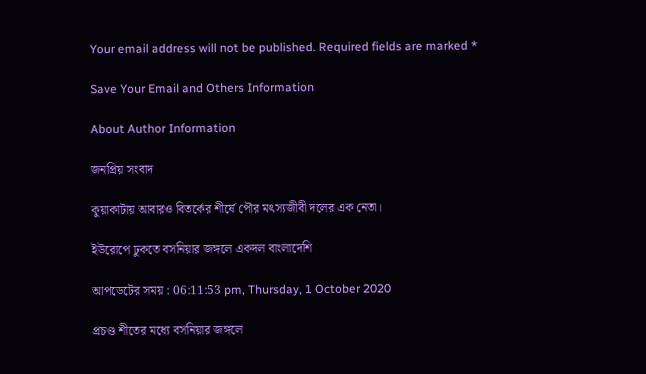Your email address will not be published. Required fields are marked *

Save Your Email and Others Information

About Author Information

জনপ্রিয় সংবাদ

কুয়াকাটায় আবারও বিতর্কের শীর্ষে পৌর মৎস্যজীবী দলের এক নেতা।

ইউরোপে ঢুকতে বসনিয়ার জঙ্গলে একদল বাংলাদেশি

আপডেটের সময় : 06:11:53 pm, Thursday, 1 October 2020

প্রচণ্ড শীতের মধ্যে বসনিয়ার জঙ্গলে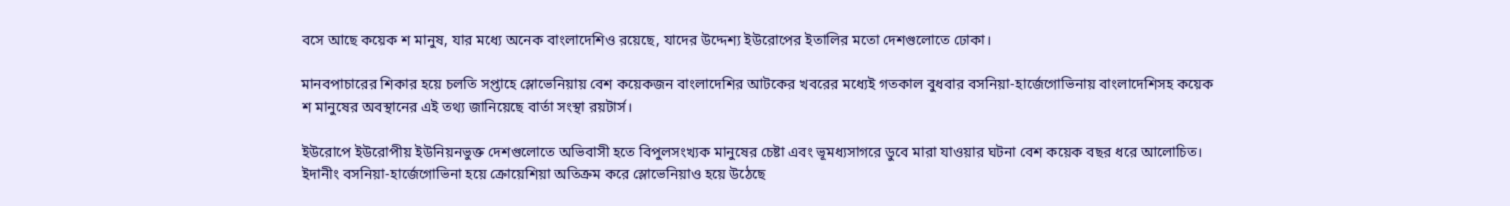বসে আছে কয়েক শ মানুষ, যার মধ্যে অনেক বাংলাদেশিও রয়েছে, যাদের উদ্দেশ্য ইউরোপের ইতালির মতো দেশগুলোতে ঢোকা।

মানবপাচারের শিকার হয়ে চলতি সপ্তাহে স্লোভেনিয়ায় বেশ কয়েকজন বাংলাদেশির আটকের খবরের মধ্যেই গতকাল বুধবার বসনিয়া-হার্জেগোভিনায় বাংলাদেশিসহ কয়েক শ মানুষের অবস্থানের এই তথ্য জানিয়েছে বার্তা সংস্থা রয়টার্স।

ইউরোপে ইউরোপীয় ইউনিয়নভুক্ত দেশগুলোতে অভিবাসী হতে বিপুলসংখ্যক মানুষের চেষ্টা এবং ভূমধ্যসাগরে ডুবে মারা যাওয়ার ঘটনা বেশ কয়েক বছর ধরে আলোচিত। ইদানীং বসনিয়া-হার্জেগোভিনা হয়ে ক্রোয়েশিয়া অতিক্রম করে স্লোভেনিয়াও হয়ে উঠেছে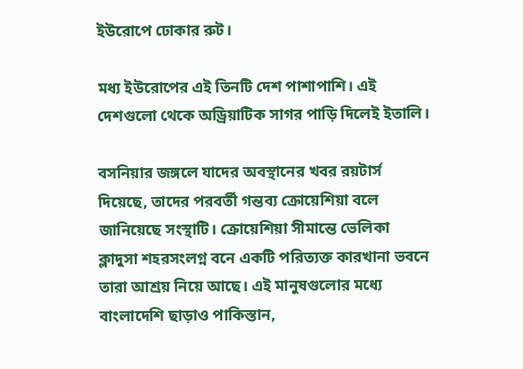ইউরোপে ঢোকার রুট।

মধ্য ইউরোপের এই তিনটি দেশ পাশাপাশি। এই দেশগুলো থেকে অড্রিয়াটিক সাগর পাড়ি দিলেই ইতালি।

বসনিয়ার জঙ্গলে যাদের অবস্থানের খবর রয়টার্স দিয়েছে, তাদের পরবর্তী গন্তব্য ক্রোয়েশিয়া বলে জানিয়েছে সংস্থাটি। ক্রোয়েশিয়া সীমান্তে ভেলিকা ক্লাদুসা শহরসংলগ্ন বনে একটি পরিত্যক্ত কারখানা ভবনে তারা আশ্রয় নিয়ে আছে। এই মানুষগুলোর মধ্যে বাংলাদেশি ছাড়াও পাকিস্তান,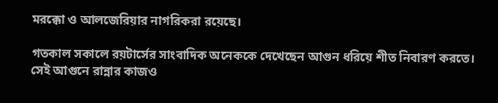মরক্কো ও আলজেরিয়ার নাগরিকরা রয়েছে।

গতকাল সকালে রয়টার্সের সাংবাদিক অনেককে দেখেছেন আগুন ধরিয়ে শীত নিবারণ করতে। সেই আগুনে রান্নার কাজও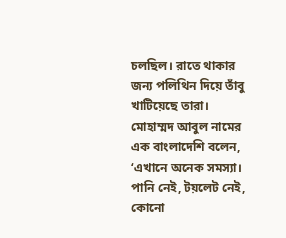চলছিল। রাতে থাকার জন্য পলিথিন দিয়ে তাঁবু খাটিয়েছে তারা। মোহাম্মদ আবুল নামের এক বাংলাদেশি বলেন, ‘এখানে অনেক সমস্যা। পানি নেই, টয়লেট নেই, কোনো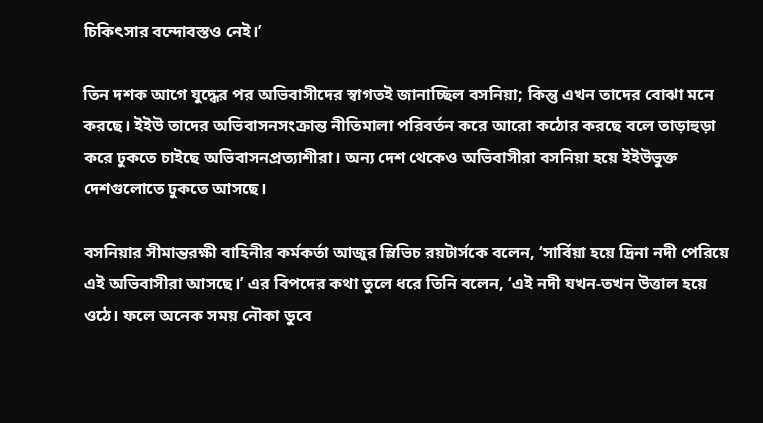চিকিৎসার বন্দোবস্তও নেই।’

তিন দশক আগে যুদ্ধের পর অভিবাসীদের স্বাগতই জানাচ্ছিল বসনিয়া; কিন্তু এখন তাদের বোঝা মনে করছে। ইইউ তাদের অভিবাসনসংক্রান্ত নীতিমালা পরিবর্তন করে আরো কঠোর করছে বলে তাড়াহুড়া করে ঢুকতে চাইছে অভিবাসনপ্রত্যাশীরা। অন্য দেশ থেকেও অভিবাসীরা বসনিয়া হয়ে ইইউভুক্ত দেশগুলোতে ঢুকতে আসছে।

বসনিয়ার সীমান্তরক্ষী বাহিনীর কর্মকর্তা আজুর স্লিভিচ রয়টার্সকে বলেন, ‘সার্বিয়া হয়ে দ্রিনা নদী পেরিয়ে এই অভিবাসীরা আসছে।’ এর বিপদের কথা তুলে ধরে তিনি বলেন, ‘এই নদী যখন-তখন উত্তাল হয়ে ওঠে। ফলে অনেক সময় নৌকা ডুবে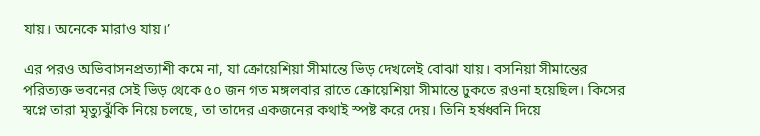যায়। অনেকে মারাও যায়।’

এর পরও অভিবাসনপ্রত্যাশী কমে না, যা ক্রোয়েশিয়া সীমান্তে ভিড় দেখলেই বোঝা যায়। বসনিয়া সীমান্তের পরিত্যক্ত ভবনের সেই ভিড় থেকে ৫০ জন গত মঙ্গলবার রাতে ক্রোয়েশিয়া সীমান্তে ঢুকতে রওনা হয়েছিল। কিসের স্বপ্নে তারা মৃত্যুঝুঁকি নিয়ে চলছে, তা তাদের একজনের কথাই স্পষ্ট করে দেয়। তিনি হর্ষধ্বনি দিয়ে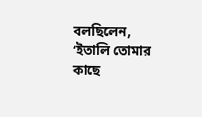বলছিলেন, ‘ইতালি তোমার কাছে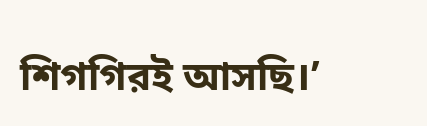শিগগিরই আসছি।’